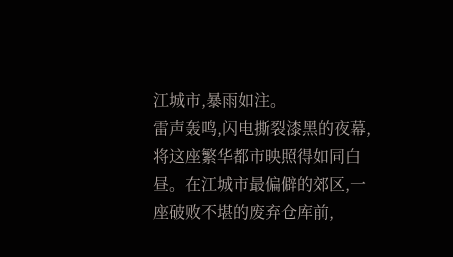江城市,暴雨如注。
雷声轰鸣,闪电撕裂漆黑的夜幕,将这座繁华都市映照得如同白昼。在江城市最偏僻的郊区,一座破败不堪的废弃仓库前,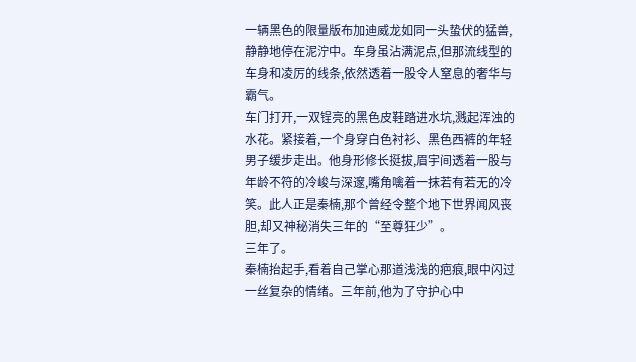一辆黑色的限量版布加迪威龙如同一头蛰伏的猛兽,静静地停在泥泞中。车身虽沾满泥点,但那流线型的车身和凌厉的线条,依然透着一股令人窒息的奢华与霸气。
车门打开,一双锃亮的黑色皮鞋踏进水坑,溅起浑浊的水花。紧接着,一个身穿白色衬衫、黑色西裤的年轻男子缓步走出。他身形修长挺拔,眉宇间透着一股与年龄不符的冷峻与深邃,嘴角噙着一抹若有若无的冷笑。此人正是秦楠,那个曾经令整个地下世界闻风丧胆,却又神秘消失三年的“至尊狂少”。
三年了。
秦楠抬起手,看着自己掌心那道浅浅的疤痕,眼中闪过一丝复杂的情绪。三年前,他为了守护心中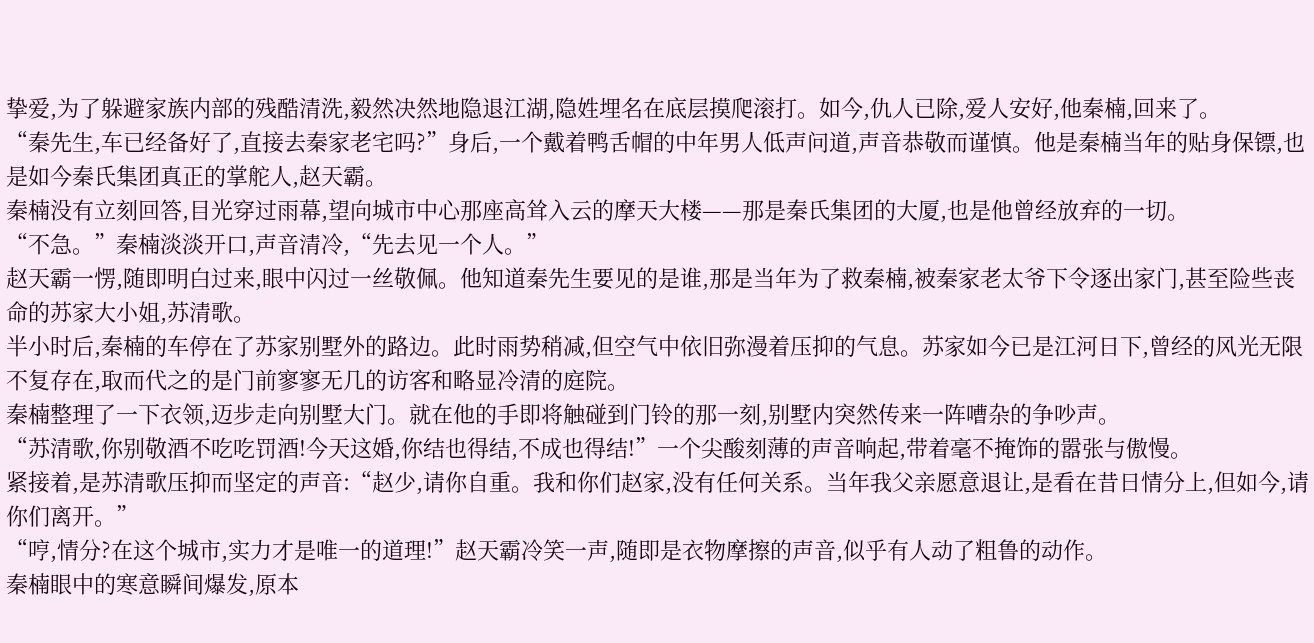挚爱,为了躲避家族内部的残酷清洗,毅然决然地隐退江湖,隐姓埋名在底层摸爬滚打。如今,仇人已除,爱人安好,他秦楠,回来了。
“秦先生,车已经备好了,直接去秦家老宅吗?”身后,一个戴着鸭舌帽的中年男人低声问道,声音恭敬而谨慎。他是秦楠当年的贴身保镖,也是如今秦氏集团真正的掌舵人,赵天霸。
秦楠没有立刻回答,目光穿过雨幕,望向城市中心那座高耸入云的摩天大楼——那是秦氏集团的大厦,也是他曾经放弃的一切。
“不急。”秦楠淡淡开口,声音清冷,“先去见一个人。”
赵天霸一愣,随即明白过来,眼中闪过一丝敬佩。他知道秦先生要见的是谁,那是当年为了救秦楠,被秦家老太爷下令逐出家门,甚至险些丧命的苏家大小姐,苏清歌。
半小时后,秦楠的车停在了苏家别墅外的路边。此时雨势稍减,但空气中依旧弥漫着压抑的气息。苏家如今已是江河日下,曾经的风光无限不复存在,取而代之的是门前寥寥无几的访客和略显冷清的庭院。
秦楠整理了一下衣领,迈步走向别墅大门。就在他的手即将触碰到门铃的那一刻,别墅内突然传来一阵嘈杂的争吵声。
“苏清歌,你别敬酒不吃吃罚酒!今天这婚,你结也得结,不成也得结!”一个尖酸刻薄的声音响起,带着毫不掩饰的嚣张与傲慢。
紧接着,是苏清歌压抑而坚定的声音:“赵少,请你自重。我和你们赵家,没有任何关系。当年我父亲愿意退让,是看在昔日情分上,但如今,请你们离开。”
“哼,情分?在这个城市,实力才是唯一的道理!”赵天霸冷笑一声,随即是衣物摩擦的声音,似乎有人动了粗鲁的动作。
秦楠眼中的寒意瞬间爆发,原本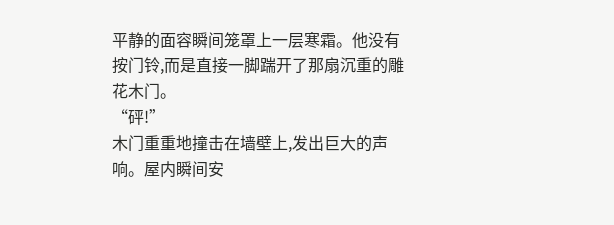平静的面容瞬间笼罩上一层寒霜。他没有按门铃,而是直接一脚踹开了那扇沉重的雕花木门。
“砰!”
木门重重地撞击在墙壁上,发出巨大的声响。屋内瞬间安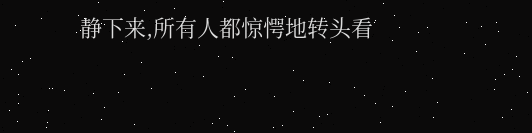静下来,所有人都惊愕地转头看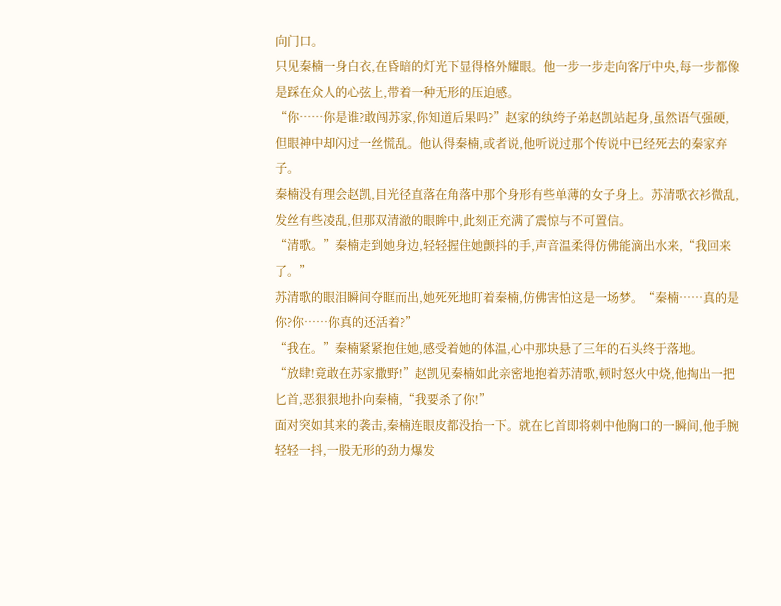向门口。
只见秦楠一身白衣,在昏暗的灯光下显得格外耀眼。他一步一步走向客厅中央,每一步都像是踩在众人的心弦上,带着一种无形的压迫感。
“你……你是谁?敢闯苏家,你知道后果吗?”赵家的纨绔子弟赵凯站起身,虽然语气强硬,但眼神中却闪过一丝慌乱。他认得秦楠,或者说,他听说过那个传说中已经死去的秦家弃子。
秦楠没有理会赵凯,目光径直落在角落中那个身形有些单薄的女子身上。苏清歌衣衫微乱,发丝有些凌乱,但那双清澈的眼眸中,此刻正充满了震惊与不可置信。
“清歌。”秦楠走到她身边,轻轻握住她颤抖的手,声音温柔得仿佛能滴出水来,“我回来了。”
苏清歌的眼泪瞬间夺眶而出,她死死地盯着秦楠,仿佛害怕这是一场梦。“秦楠……真的是你?你……你真的还活着?”
“我在。”秦楠紧紧抱住她,感受着她的体温,心中那块悬了三年的石头终于落地。
“放肆!竟敢在苏家撒野!”赵凯见秦楠如此亲密地抱着苏清歌,顿时怒火中烧,他掏出一把匕首,恶狠狠地扑向秦楠,“我要杀了你!”
面对突如其来的袭击,秦楠连眼皮都没抬一下。就在匕首即将刺中他胸口的一瞬间,他手腕轻轻一抖,一股无形的劲力爆发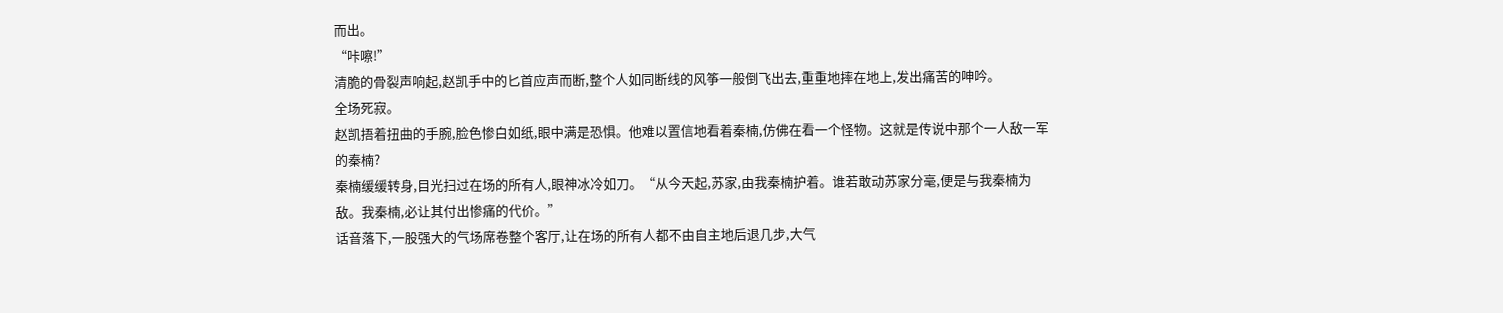而出。
“咔嚓!”
清脆的骨裂声响起,赵凯手中的匕首应声而断,整个人如同断线的风筝一般倒飞出去,重重地摔在地上,发出痛苦的呻吟。
全场死寂。
赵凯捂着扭曲的手腕,脸色惨白如纸,眼中满是恐惧。他难以置信地看着秦楠,仿佛在看一个怪物。这就是传说中那个一人敌一军的秦楠?
秦楠缓缓转身,目光扫过在场的所有人,眼神冰冷如刀。“从今天起,苏家,由我秦楠护着。谁若敢动苏家分毫,便是与我秦楠为敌。我秦楠,必让其付出惨痛的代价。”
话音落下,一股强大的气场席卷整个客厅,让在场的所有人都不由自主地后退几步,大气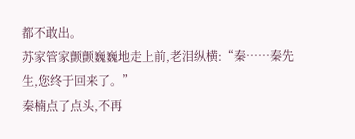都不敢出。
苏家管家颤颤巍巍地走上前,老泪纵横:“秦……秦先生,您终于回来了。”
秦楠点了点头,不再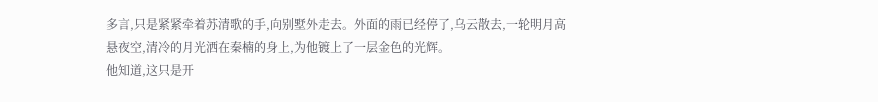多言,只是紧紧牵着苏清歌的手,向别墅外走去。外面的雨已经停了,乌云散去,一轮明月高悬夜空,清冷的月光洒在秦楠的身上,为他镀上了一层金色的光辉。
他知道,这只是开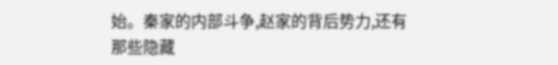始。秦家的内部斗争,赵家的背后势力,还有那些隐藏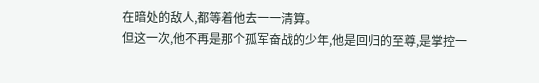在暗处的敌人,都等着他去一一清算。
但这一次,他不再是那个孤军奋战的少年,他是回归的至尊,是掌控一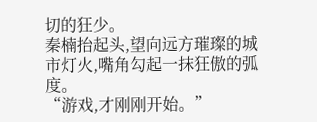切的狂少。
秦楠抬起头,望向远方璀璨的城市灯火,嘴角勾起一抹狂傲的弧度。
“游戏,才刚刚开始。”